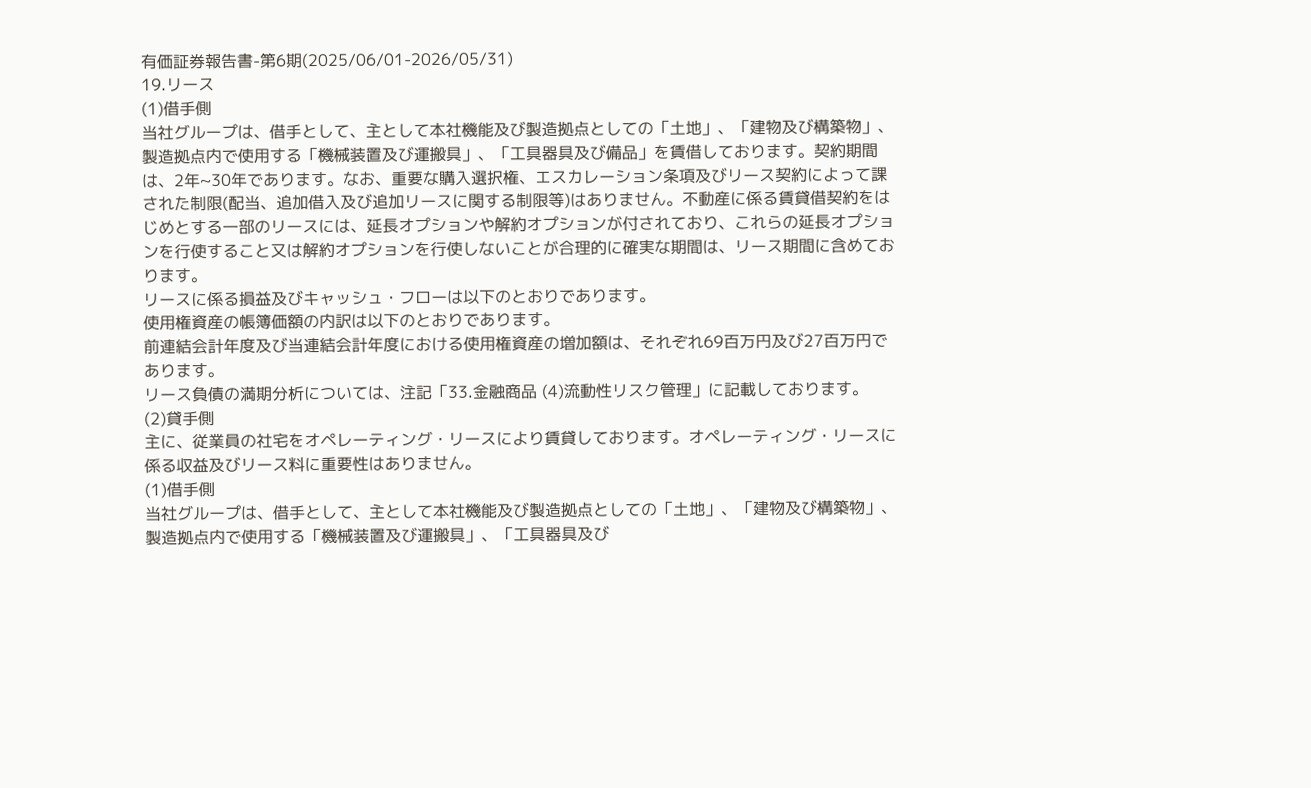有価証券報告書-第6期(2025/06/01-2026/05/31)
19.リース
(1)借手側
当社グループは、借手として、主として本社機能及び製造拠点としての「土地」、「建物及び構築物」、製造拠点内で使用する「機械装置及び運搬具」、「工具器具及び備品」を賃借しております。契約期間は、2年~30年であります。なお、重要な購入選択権、エスカレーション条項及びリース契約によって課された制限(配当、追加借入及び追加リースに関する制限等)はありません。不動産に係る賃貸借契約をはじめとする一部のリースには、延長オプションや解約オプションが付されており、これらの延長オプションを行使すること又は解約オプションを行使しないことが合理的に確実な期間は、リース期間に含めております。
リースに係る損益及びキャッシュ・フローは以下のとおりであります。
使用権資産の帳簿価額の内訳は以下のとおりであります。
前連結会計年度及び当連結会計年度における使用権資産の増加額は、それぞれ69百万円及び27百万円であります。
リース負債の満期分析については、注記「33.金融商品 (4)流動性リスク管理」に記載しております。
(2)貸手側
主に、従業員の社宅をオペレーティング・リースにより賃貸しております。オペレーティング・リースに係る収益及びリース料に重要性はありません。
(1)借手側
当社グループは、借手として、主として本社機能及び製造拠点としての「土地」、「建物及び構築物」、製造拠点内で使用する「機械装置及び運搬具」、「工具器具及び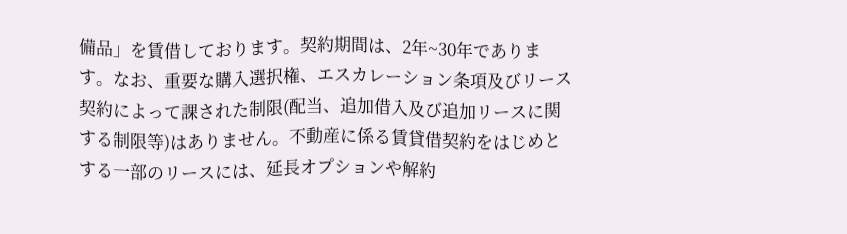備品」を賃借しております。契約期間は、2年~30年であります。なお、重要な購入選択権、エスカレーション条項及びリース契約によって課された制限(配当、追加借入及び追加リースに関する制限等)はありません。不動産に係る賃貸借契約をはじめとする一部のリースには、延長オプションや解約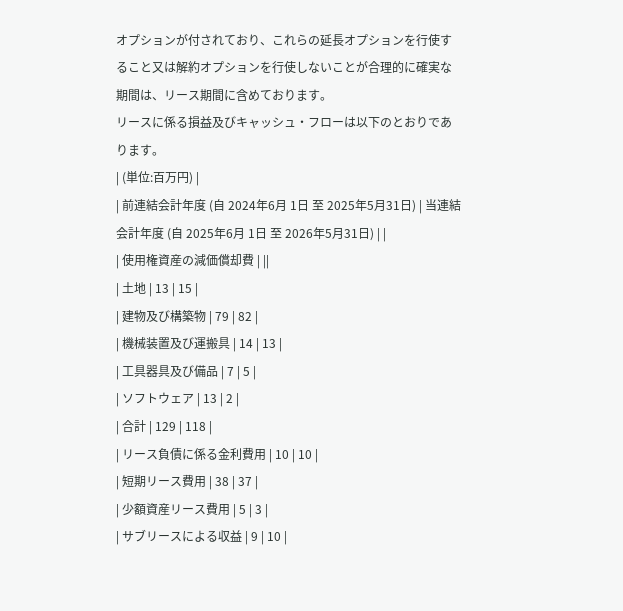オプションが付されており、これらの延長オプションを行使すること又は解約オプションを行使しないことが合理的に確実な期間は、リース期間に含めております。
リースに係る損益及びキャッシュ・フローは以下のとおりであります。
| (単位:百万円) |
| 前連結会計年度 (自 2024年6月 1日 至 2025年5月31日) | 当連結会計年度 (自 2025年6月 1日 至 2026年5月31日) | |
| 使用権資産の減価償却費 | ||
| 土地 | 13 | 15 |
| 建物及び構築物 | 79 | 82 |
| 機械装置及び運搬具 | 14 | 13 |
| 工具器具及び備品 | 7 | 5 |
| ソフトウェア | 13 | 2 |
| 合計 | 129 | 118 |
| リース負債に係る金利費用 | 10 | 10 |
| 短期リース費用 | 38 | 37 |
| 少額資産リース費用 | 5 | 3 |
| サブリースによる収益 | 9 | 10 |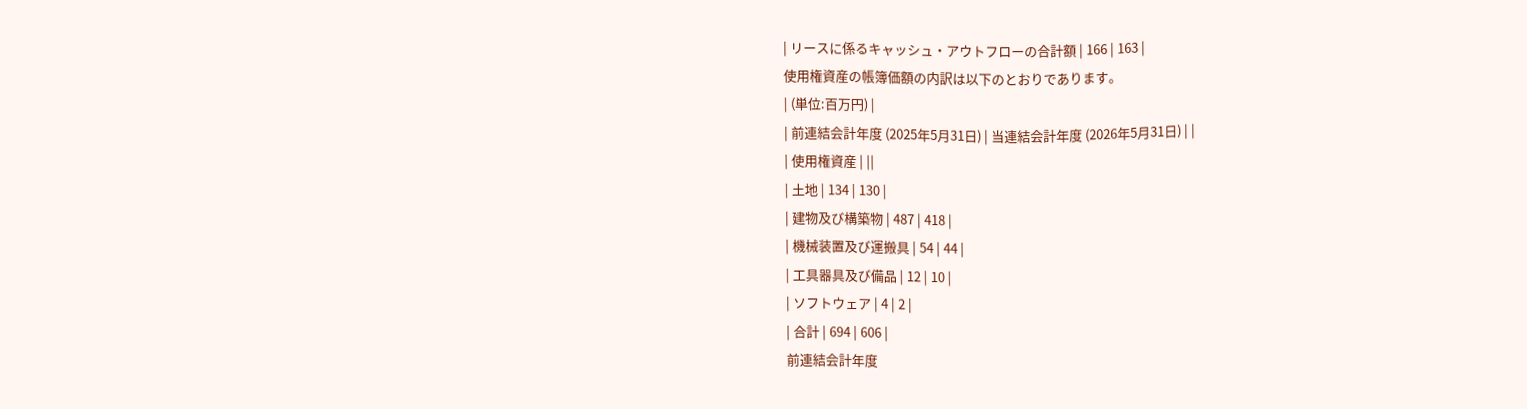| リースに係るキャッシュ・アウトフローの合計額 | 166 | 163 |
使用権資産の帳簿価額の内訳は以下のとおりであります。
| (単位:百万円) |
| 前連結会計年度 (2025年5月31日) | 当連結会計年度 (2026年5月31日) | |
| 使用権資産 | ||
| 土地 | 134 | 130 |
| 建物及び構築物 | 487 | 418 |
| 機械装置及び運搬具 | 54 | 44 |
| 工具器具及び備品 | 12 | 10 |
| ソフトウェア | 4 | 2 |
| 合計 | 694 | 606 |
前連結会計年度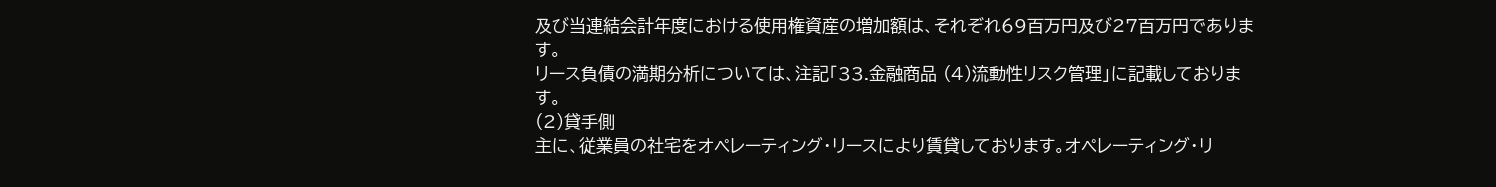及び当連結会計年度における使用権資産の増加額は、それぞれ69百万円及び27百万円であります。
リース負債の満期分析については、注記「33.金融商品 (4)流動性リスク管理」に記載しております。
(2)貸手側
主に、従業員の社宅をオペレーティング・リースにより賃貸しております。オペレーティング・リ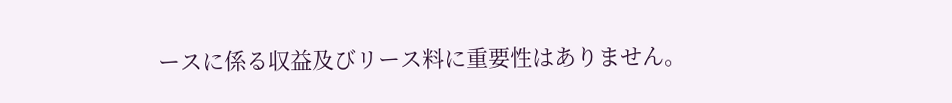ースに係る収益及びリース料に重要性はありません。